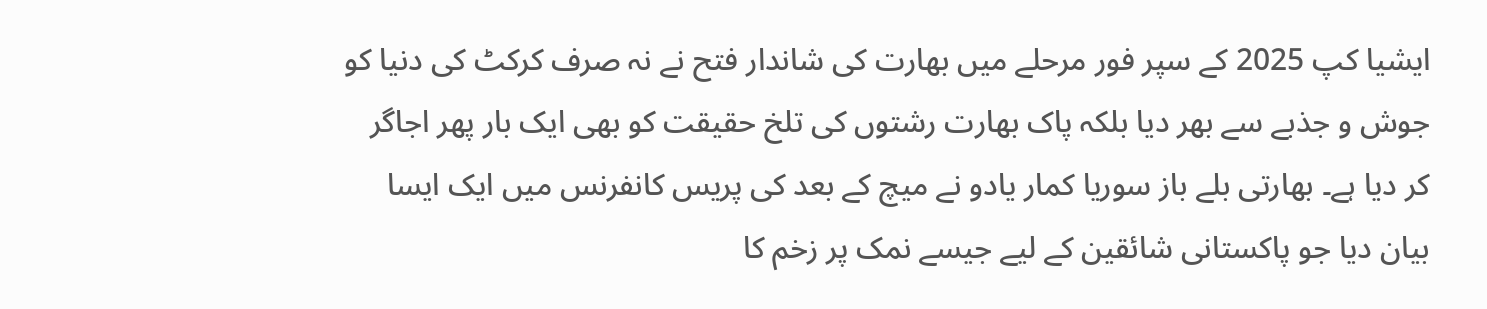ایشیا کپ 2025 کے سپر فور مرحلے میں بھارت کی شاندار فتح نے نہ صرف کرکٹ کی دنیا کو جوش و جذبے سے بھر دیا بلکہ پاک بھارت رشتوں کی تلخ حقیقت کو بھی ایک بار پھر اجاگر کر دیا ہے۔ بھارتی بلے باز سوریا کمار یادو نے میچ کے بعد کی پریس کانفرنس میں ایک ایسا بیان دیا جو پاکستانی شائقین کے لیے جیسے نمک پر زخم کا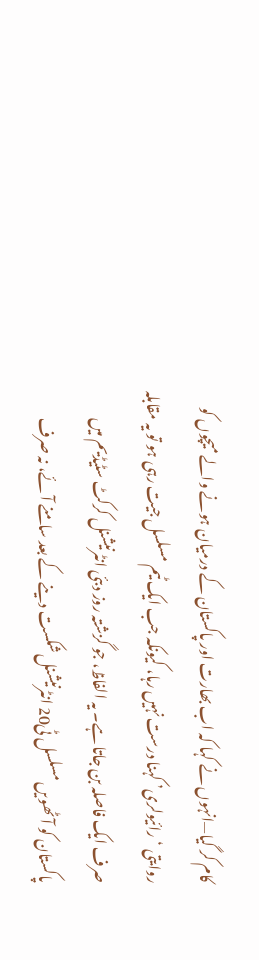کام کر گیا—انہوں نے کہا کہ اب بھارت اور پاکستان کے درمیان ہونے والے میچوں کو روایتی ‘رائیولری’ کہنا درست نہیں رہا، کیونکہ جب ایک ٹیم مسلسل جیت رہی ہو تو یہ مقابلہ صرف ایک فاصلہ بن جاتا ہے۔ یہ الفاظ، جو گزشتہ روز دبئی انٹرنیشنل کرکٹ سٹیڈیم میں پاکستان کو آٹھویں مسلسل ٹی20 انٹرنیشنل شکست دینے کے بعد سامنے آئے، نہ صرف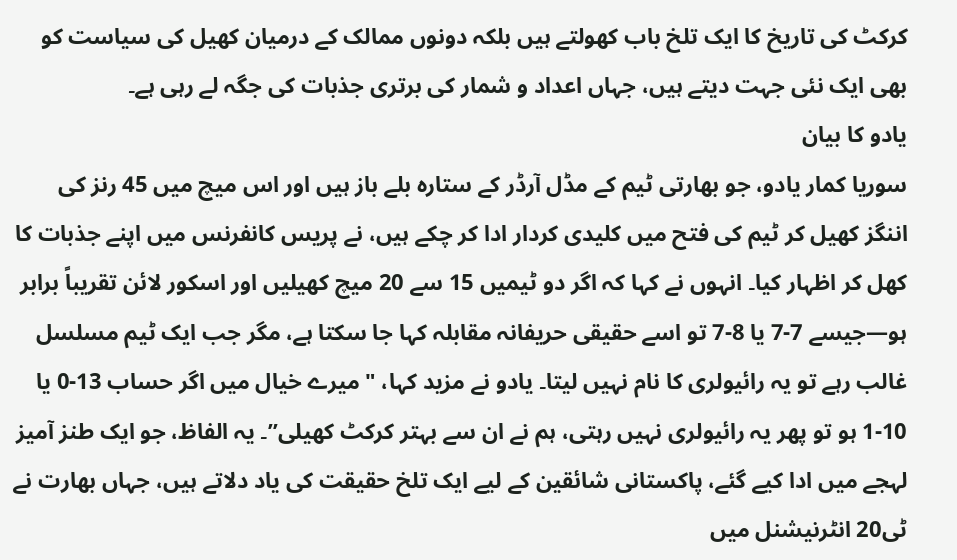کرکٹ کی تاریخ کا ایک تلخ باب کھولتے ہیں بلکہ دونوں ممالک کے درمیان کھیل کی سیاست کو بھی ایک نئی جہت دیتے ہیں، جہاں اعداد و شمار کی برتری جذبات کی جگہ لے رہی ہے۔
یادو کا بیان
سوریا کمار یادو، جو بھارتی ٹیم کے مڈل آرڈر کے ستارہ بلے باز ہیں اور اس میچ میں 45 رنز کی اننگز کھیل کر ٹیم کی فتح میں کلیدی کردار ادا کر چکے ہیں، نے پریس کانفرنس میں اپنے جذبات کا کھل کر اظہار کیا۔ انہوں نے کہا کہ اگر دو ٹیمیں 15 سے 20 میچ کھیلیں اور اسکور لائن تقریباً برابر ہو—جیسے 7-7 یا 8-7 تو اسے حقیقی حریفانہ مقابلہ کہا جا سکتا ہے، مگر جب ایک ٹیم مسلسل غالب رہے تو یہ رائیولری کا نام نہیں لیتا۔ یادو نے مزید کہا، "میرے خیال میں اگر حساب 13-0 یا 10-1 ہو تو پھر یہ رائیولری نہیں رہتی، ہم نے ان سے بہتر کرکٹ کھیلی”۔ یہ الفاظ، جو ایک طنز آمیز لہجے میں ادا کیے گئے، پاکستانی شائقین کے لیے ایک تلخ حقیقت کی یاد دلاتے ہیں، جہاں بھارت نے ٹی20 انٹرنیشنل میں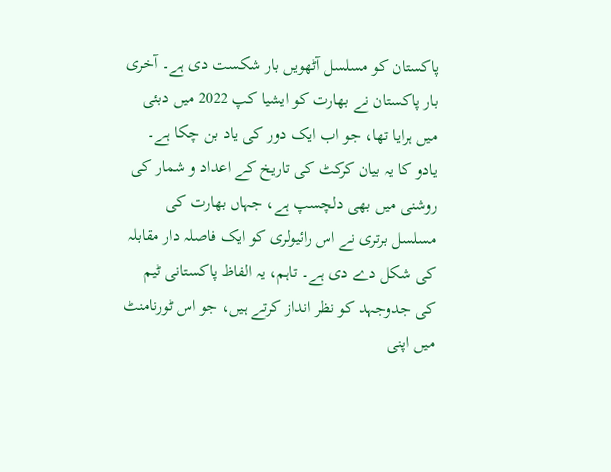پاکستان کو مسلسل آٹھویں بار شکست دی ہے۔ آخری بار پاکستان نے بھارت کو ایشیا کپ 2022 میں دبئی میں ہرایا تھا، جو اب ایک دور کی یاد بن چکا ہے۔
یادو کا یہ بیان کرکٹ کی تاریخ کے اعداد و شمار کی روشنی میں بھی دلچسپ ہے، جہاں بھارت کی مسلسل برتری نے اس رائیولری کو ایک فاصلہ دار مقابلہ کی شکل دے دی ہے۔ تاہم، یہ الفاظ پاکستانی ٹیم کی جدوجہد کو نظر انداز کرتے ہیں، جو اس ٹورنامنٹ میں اپنی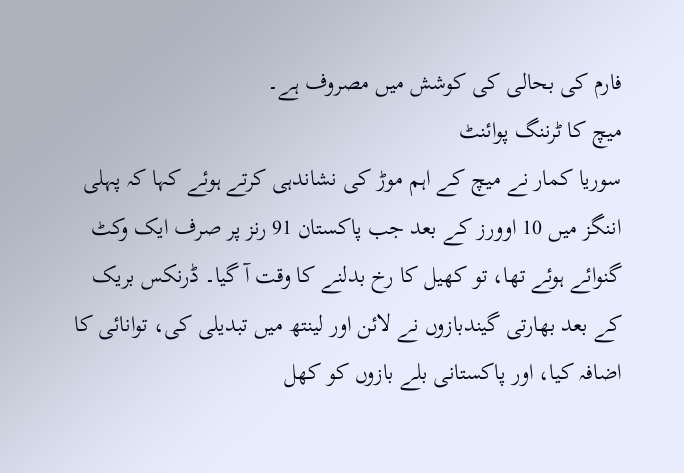فارم کی بحالی کی کوشش میں مصروف ہے۔
میچ کا ٹرننگ پوائنٹ
سوریا کمار نے میچ کے اہم موڑ کی نشاندہی کرتے ہوئے کہا کہ پہلی اننگز میں 10 اوورز کے بعد جب پاکستان 91 رنز پر صرف ایک وکٹ گنوائے ہوئے تھا، تو کھیل کا رخ بدلنے کا وقت آ گیا۔ ڈرنکس بریک کے بعد بھارتی گیندبازوں نے لائن اور لینتھ میں تبدیلی کی، توانائی کا اضافہ کیا، اور پاکستانی بلے بازوں کو کھل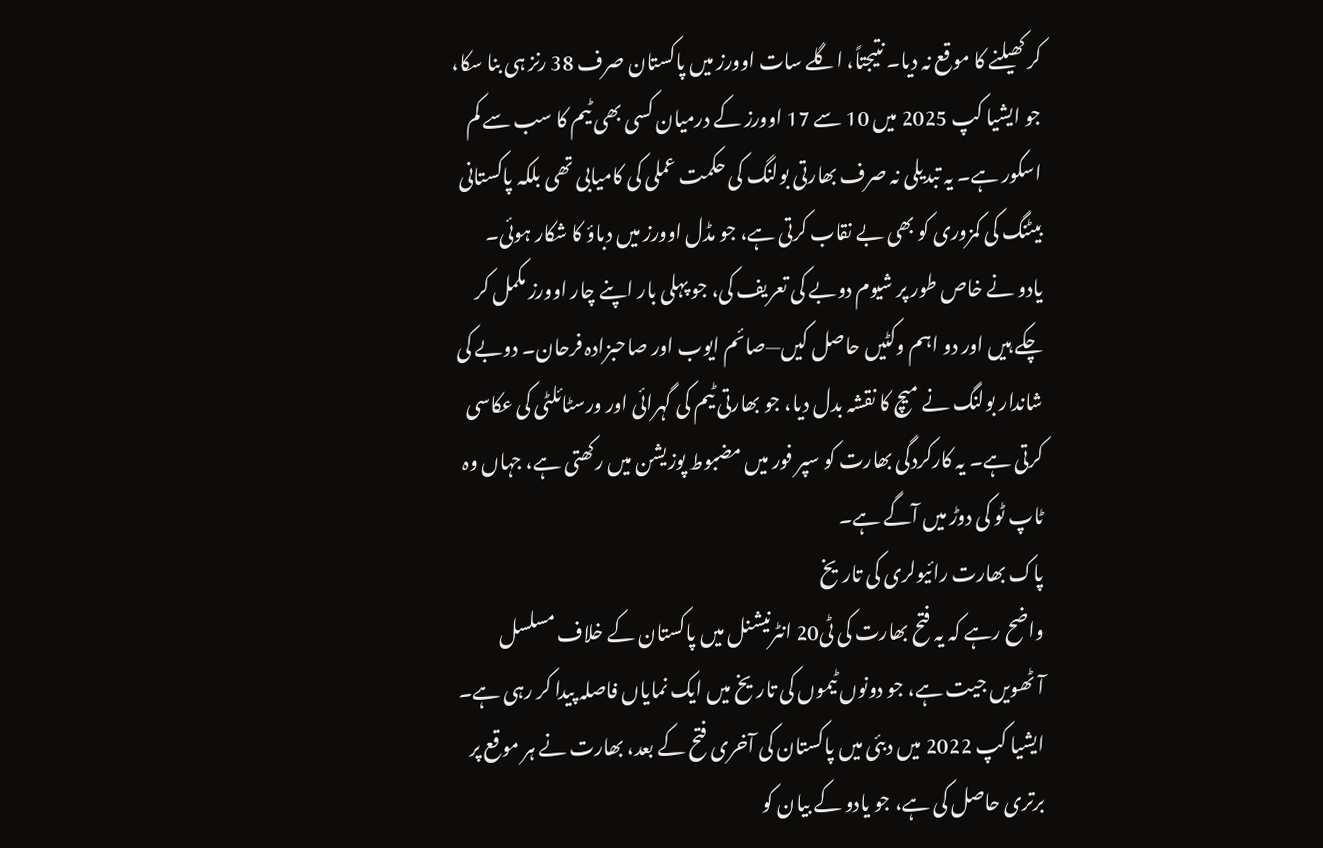کر کھیلنے کا موقع نہ دیا۔ نتیجتاً، اگلے سات اوورز میں پاکستان صرف 38 رنز ہی بنا سکا، جو ایشیا کپ 2025 میں 10 سے 17 اوورز کے درمیان کسی بھی ٹیم کا سب سے کم اسکور ہے۔ یہ تبدیلی نہ صرف بھارتی بولنگ کی حکمت عملی کی کامیابی تھی بلکہ پاکستانی بیٹنگ کی کمزوری کو بھی بے نقاب کرتی ہے، جو مڈل اوورز میں دباؤ کا شکار ہوئی۔
یادو نے خاص طور پر شیوم دوبے کی تعریف کی، جو پہلی بار اپنے چار اوورز مکمل کر چکے ہیں اور دو اہم وکٹیں حاصل کیں—صائم ایوب اور صاحبزادہ فرحان۔ دوبے کی شاندار بولنگ نے میچ کا نقشہ بدل دیا، جو بھارتی ٹیم کی گہرائی اور ورسٹائلٹی کی عکاسی کرتی ہے۔ یہ کارکردگی بھارت کو سپر فور میں مضبوط پوزیشن میں رکھتی ہے، جہاں وہ ٹاپ ٹو کی دوڑ میں آگے ہے۔
پاک بھارت رائیولری کی تاریخ
واضح رہے کہ یہ فتح بھارت کی ٹی20 انٹرنیشنل میں پاکستان کے خلاف مسلسل آٹھویں جیت ہے، جو دونوں ٹیموں کی تاریخ میں ایک نمایاں فاصلہ پیدا کر رہی ہے۔ ایشیا کپ 2022 میں دبئی میں پاکستان کی آخری فتح کے بعد، بھارت نے ہر موقع پر برتری حاصل کی ہے، جو یادو کے بیان کو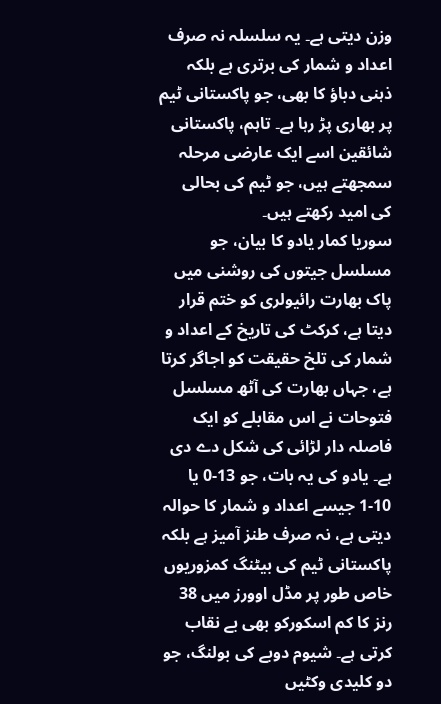وزن دیتی ہے۔ یہ سلسلہ نہ صرف اعداد و شمار کی برتری ہے بلکہ ذہنی دباؤ کا بھی، جو پاکستانی ٹیم پر بھاری پڑ رہا ہے۔ تاہم، پاکستانی شائقین اسے ایک عارضی مرحلہ سمجھتے ہیں، جو ٹیم کی بحالی کی امید رکھتے ہیں۔
سوریا کمار یادو کا بیان، جو مسلسل جیتوں کی روشنی میں پاک بھارت رائیولری کو ختم قرار دیتا ہے، کرکٹ کی تاریخ کے اعداد و شمار کی تلخ حقیقت کو اجاگر کرتا ہے، جہاں بھارت کی آٹھ مسلسل فتوحات نے اس مقابلے کو ایک فاصلہ دار لڑائی کی شکل دے دی ہے۔ یادو کی یہ بات، جو 13-0 یا 10-1 جیسے اعداد و شمار کا حوالہ دیتی ہے، نہ صرف طنز آمیز ہے بلکہ پاکستانی ٹیم کی بیٹنگ کمزوریوں خاص طور پر مڈل اوورز میں 38 رنز کا کم اسکورکو بھی بے نقاب کرتی ہے۔ شیوم دوبے کی بولنگ، جو دو کلیدی وکٹیں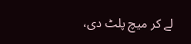لے کر میچ پلٹ دی،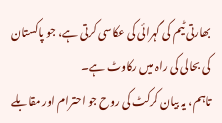بھارتی ٹیم کی گہرائی کی عکاسی کرتی ہے، جو پاکستان کی بحالی کی راہ میں رکاوٹ ہے۔
تاہم، یہ بیان کرکٹ کی روح جو احترام اور مقابلے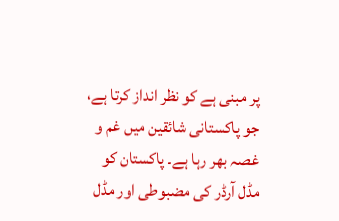پر مبنی ہے کو نظر انداز کرتا ہے، جو پاکستانی شائقین میں غم و غصہ بھر رہا ہے۔ پاکستان کو مڈل آرڈر کی مضبوطی اور مڈل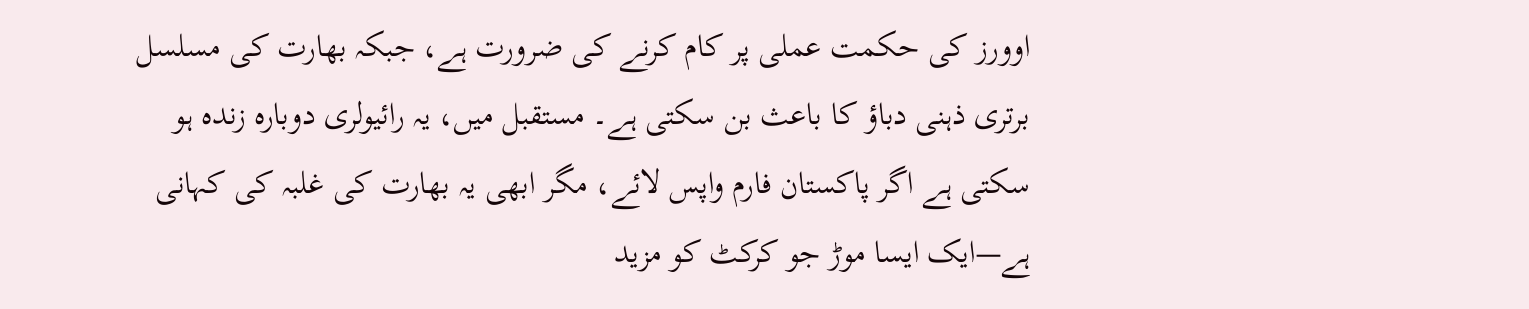اوورز کی حکمت عملی پر کام کرنے کی ضرورت ہے، جبکہ بھارت کی مسلسل برتری ذہنی دباؤ کا باعث بن سکتی ہے۔ مستقبل میں، یہ رائیولری دوبارہ زندہ ہو سکتی ہے اگر پاکستان فارم واپس لائے، مگر ابھی یہ بھارت کی غلبہ کی کہانی ہے—ایک ایسا موڑ جو کرکٹ کو مزید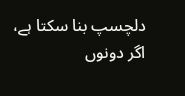دلچسپ بنا سکتا ہے، اگر دونوں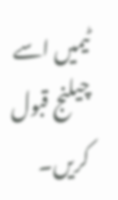ٹیمیں اسے چیلنج قبول کریں۔